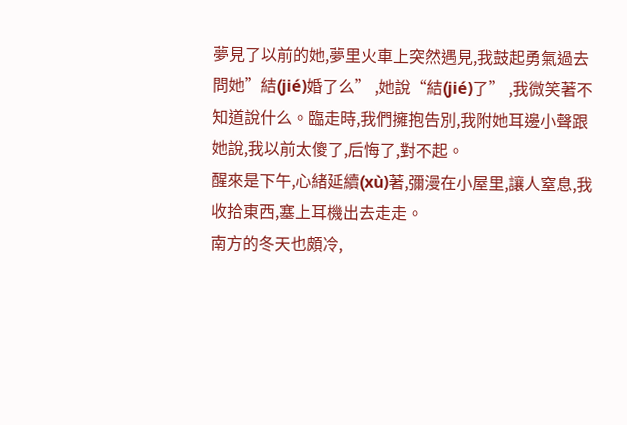夢見了以前的她,夢里火車上突然遇見,我鼓起勇氣過去問她”結(jié)婚了么” ,她說“結(jié)了” ,我微笑著不知道說什么。臨走時,我們擁抱告別,我附她耳邊小聲跟她說,我以前太傻了,后悔了,對不起。
醒來是下午,心緒延續(xù)著,彌漫在小屋里,讓人窒息,我收拾東西,塞上耳機出去走走。
南方的冬天也頗冷,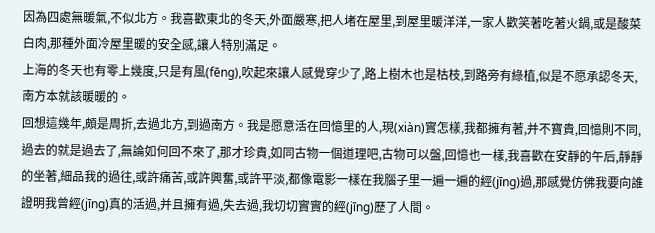因為四處無暖氣,不似北方。我喜歡東北的冬天,外面嚴寒,把人堵在屋里,到屋里暖洋洋,一家人歡笑著吃著火鍋,或是酸菜白肉,那種外面冷屋里暖的安全感,讓人特別滿足。
上海的冬天也有零上幾度,只是有風(fēng),吹起來讓人感覺穿少了,路上樹木也是枯枝,到路旁有綠植,似是不愿承認冬天,南方本就該暖暖的。
回想這幾年,頗是周折,去過北方,到過南方。我是愿意活在回憶里的人,現(xiàn)實怎樣,我都擁有著,并不寶貴,回憶則不同,過去的就是過去了,無論如何回不來了,那才珍貴,如同古物一個道理吧,古物可以盤,回憶也一樣,我喜歡在安靜的午后,靜靜的坐著,細品我的過往,或許痛苦,或許興奮,或許平淡,都像電影一樣在我腦子里一遍一遍的經(jīng)過,那感覺仿佛我要向誰證明我曾經(jīng)真的活過,并且擁有過,失去過,我切切實實的經(jīng)歷了人間。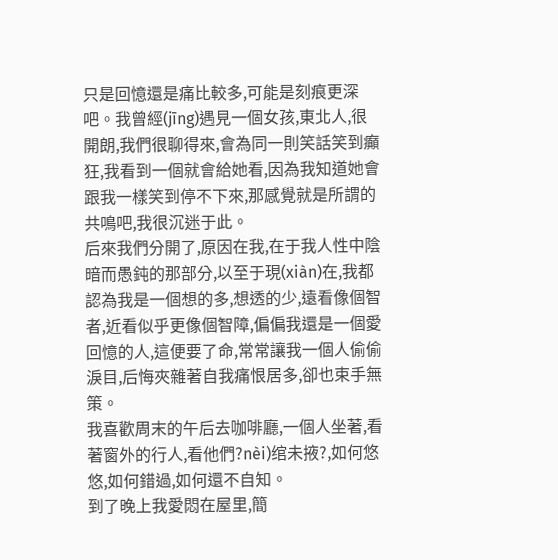只是回憶還是痛比較多,可能是刻痕更深吧。我曾經(jīng)遇見一個女孩,東北人,很開朗,我們很聊得來,會為同一則笑話笑到癲狂,我看到一個就會給她看,因為我知道她會跟我一樣笑到停不下來,那感覺就是所謂的共鳴吧,我很沉迷于此。
后來我們分開了,原因在我,在于我人性中陰暗而愚鈍的那部分,以至于現(xiàn)在,我都認為我是一個想的多,想透的少,遠看像個智者,近看似乎更像個智障,偏偏我還是一個愛回憶的人,這便要了命,常常讓我一個人偷偷淚目,后悔夾雜著自我痛恨居多,卻也束手無策。
我喜歡周末的午后去咖啡廳,一個人坐著,看著窗外的行人,看他們?nèi)绾未掖?,如何悠悠,如何錯過,如何還不自知。
到了晚上我愛悶在屋里,簡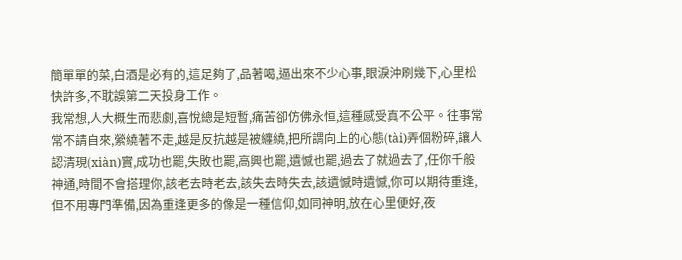簡單單的菜,白酒是必有的,這足夠了,品著喝,逼出來不少心事,眼淚沖刷幾下,心里松快許多,不耽誤第二天投身工作。
我常想,人大概生而悲劇,喜悅總是短暫,痛苦卻仿佛永恒,這種感受真不公平。往事常常不請自來,縈繞著不走,越是反抗越是被纏繞,把所謂向上的心態(tài)弄個粉碎,讓人認清現(xiàn)實,成功也罷,失敗也罷,高興也罷,遺憾也罷,過去了就過去了,任你千般神通,時間不會搭理你,該老去時老去,該失去時失去,該遺憾時遺憾,你可以期待重逢,但不用專門準備,因為重逢更多的像是一種信仰,如同神明,放在心里便好,夜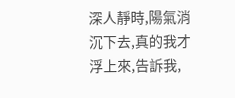深人靜時,陽氣消沉下去,真的我才浮上來,告訴我,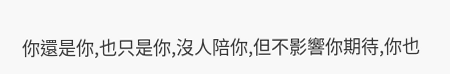你還是你,也只是你,沒人陪你,但不影響你期待,你也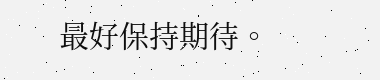最好保持期待。